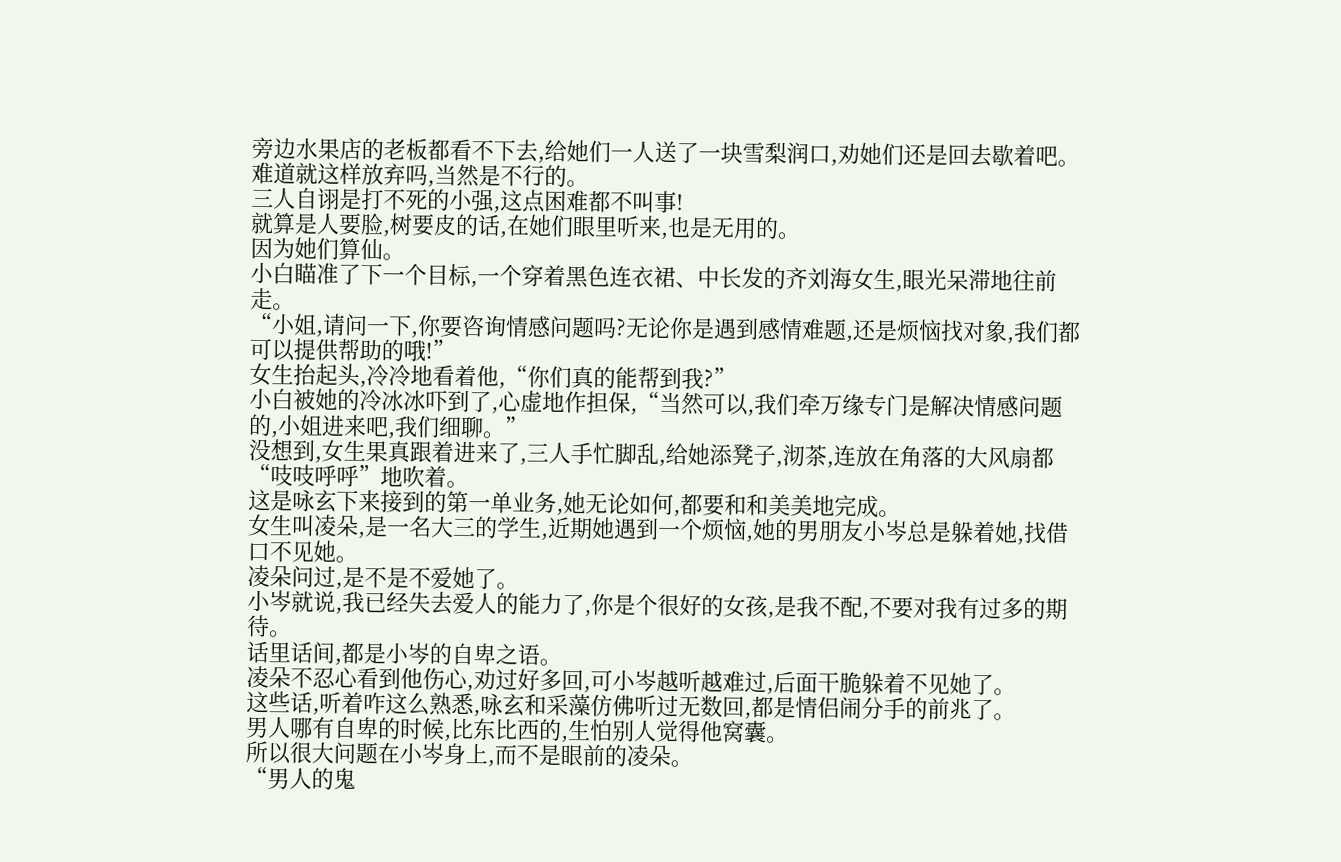旁边水果店的老板都看不下去,给她们一人送了一块雪梨润口,劝她们还是回去歇着吧。
难道就这样放弃吗,当然是不行的。
三人自诩是打不死的小强,这点困难都不叫事!
就算是人要脸,树要皮的话,在她们眼里听来,也是无用的。
因为她们算仙。
小白瞄准了下一个目标,一个穿着黑色连衣裙、中长发的齐刘海女生,眼光呆滞地往前走。
“小姐,请问一下,你要咨询情感问题吗?无论你是遇到感情难题,还是烦恼找对象,我们都可以提供帮助的哦!”
女生抬起头,冷冷地看着他,“你们真的能帮到我?”
小白被她的冷冰冰吓到了,心虚地作担保,“当然可以,我们牵万缘专门是解决情感问题的,小姐进来吧,我们细聊。”
没想到,女生果真跟着进来了,三人手忙脚乱,给她添凳子,沏茶,连放在角落的大风扇都“吱吱呼呼”地吹着。
这是咏玄下来接到的第一单业务,她无论如何,都要和和美美地完成。
女生叫凌朵,是一名大三的学生,近期她遇到一个烦恼,她的男朋友小岑总是躲着她,找借口不见她。
凌朵问过,是不是不爱她了。
小岑就说,我已经失去爱人的能力了,你是个很好的女孩,是我不配,不要对我有过多的期待。
话里话间,都是小岑的自卑之语。
凌朵不忍心看到他伤心,劝过好多回,可小岑越听越难过,后面干脆躲着不见她了。
这些话,听着咋这么熟悉,咏玄和采藻仿佛听过无数回,都是情侣闹分手的前兆了。
男人哪有自卑的时候,比东比西的,生怕别人觉得他窝囊。
所以很大问题在小岑身上,而不是眼前的凌朵。
“男人的鬼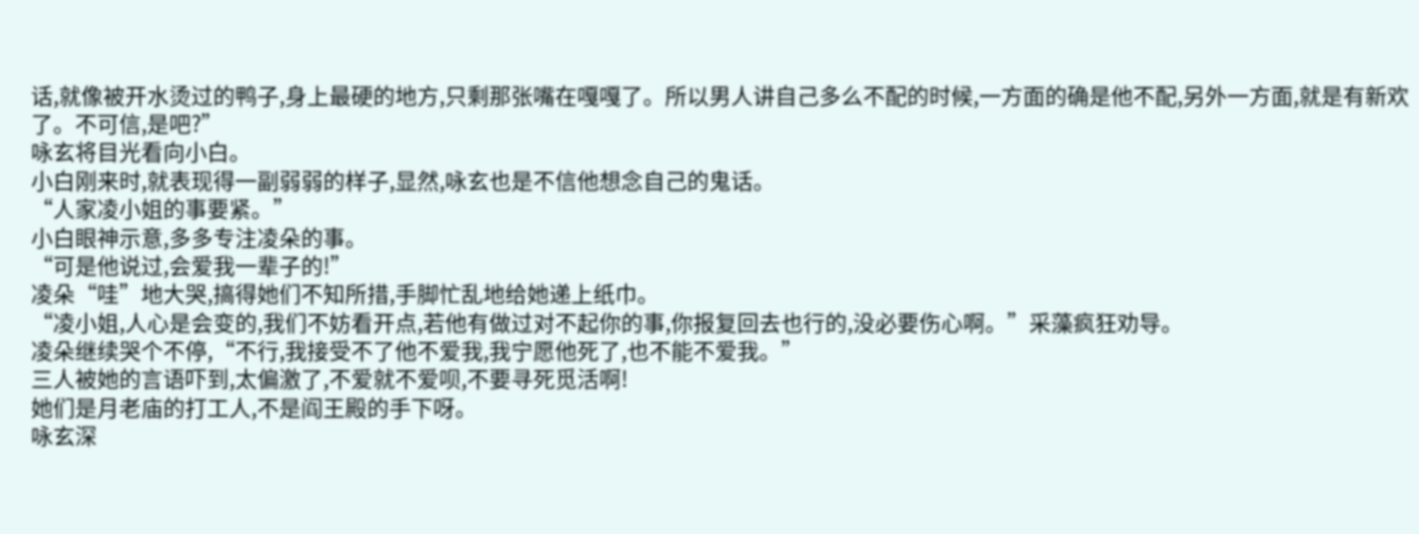话,就像被开水烫过的鸭子,身上最硬的地方,只剩那张嘴在嘎嘎了。所以男人讲自己多么不配的时候,一方面的确是他不配,另外一方面,就是有新欢了。不可信,是吧?”
咏玄将目光看向小白。
小白刚来时,就表现得一副弱弱的样子,显然,咏玄也是不信他想念自己的鬼话。
“人家凌小姐的事要紧。”
小白眼神示意,多多专注凌朵的事。
“可是他说过,会爱我一辈子的!”
凌朵“哇”地大哭,搞得她们不知所措,手脚忙乱地给她递上纸巾。
“凌小姐,人心是会变的,我们不妨看开点,若他有做过对不起你的事,你报复回去也行的,没必要伤心啊。”采藻疯狂劝导。
凌朵继续哭个不停,“不行,我接受不了他不爱我,我宁愿他死了,也不能不爱我。”
三人被她的言语吓到,太偏激了,不爱就不爱呗,不要寻死觅活啊!
她们是月老庙的打工人,不是阎王殿的手下呀。
咏玄深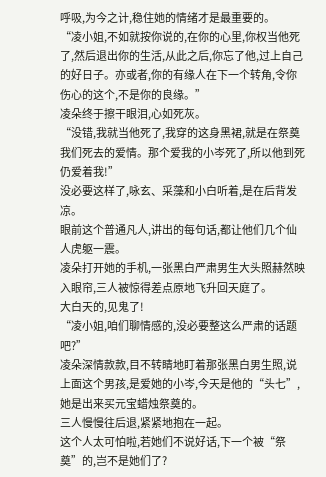呼吸,为今之计,稳住她的情绪才是最重要的。
“凌小姐,不如就按你说的,在你的心里,你权当他死了,然后退出你的生活,从此之后,你忘了他,过上自己的好日子。亦或者,你的有缘人在下一个转角,令你伤心的这个,不是你的良缘。”
凌朵终于擦干眼泪,心如死灰。
“没错,我就当他死了,我穿的这身黑裙,就是在祭奠我们死去的爱情。那个爱我的小岑死了,所以他到死仍爱着我!”
没必要这样了,咏玄、采藻和小白听着,是在后背发凉。
眼前这个普通凡人,讲出的每句话,都让他们几个仙人虎躯一震。
凌朵打开她的手机,一张黑白严肃男生大头照赫然映入眼帘,三人被惊得差点原地飞升回天庭了。
大白天的,见鬼了!
“凌小姐,咱们聊情感的,没必要整这么严肃的话题吧?”
凌朵深情款款,目不转睛地盯着那张黑白男生照,说上面这个男孩,是爱她的小岑,今天是他的“头七”,她是出来买元宝蜡烛祭奠的。
三人慢慢往后退,紧紧地抱在一起。
这个人太可怕啦,若她们不说好话,下一个被“祭奠”的,岂不是她们了?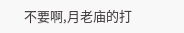不要啊,月老庙的打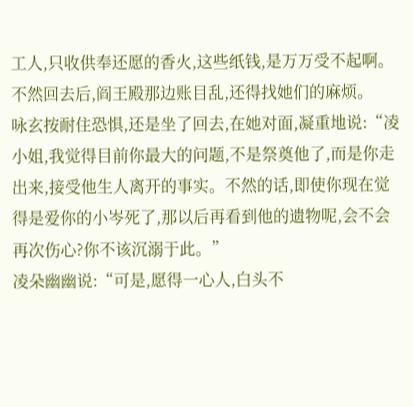工人,只收供奉还愿的香火,这些纸钱,是万万受不起啊。
不然回去后,阎王殿那边账目乱,还得找她们的麻烦。
咏玄按耐住恐惧,还是坐了回去,在她对面,凝重地说:“凌小姐,我觉得目前你最大的问题,不是祭奠他了,而是你走出来,接受他生人离开的事实。不然的话,即使你现在觉得是爱你的小岑死了,那以后再看到他的遗物呢,会不会再次伤心?你不该沉溺于此。”
凌朵幽幽说:“可是,愿得一心人,白头不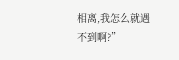相离,我怎么就遇不到啊?”